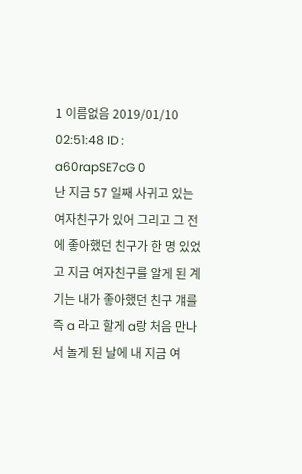1 이름없음 2019/01/10 02:51:48 ID : a60rapSE7cG 0
난 지금 57 일째 사귀고 있는 여자친구가 있어 그리고 그 전에 좋아했던 친구가 한 명 있었고 지금 여자친구를 알게 된 계기는 내가 좋아했던 친구 걔를 즉 a 라고 할게 a랑 처음 만나서 놀게 된 날에 내 지금 여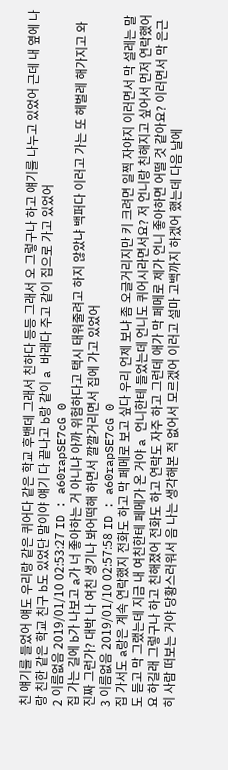친 얘기를 들었어 얘도 우리랑 같은 퀴어다 같은 학교 후밴데 그래서 친하다 등등 그래서 오 그렇구나 하고 얘기를 나누고 있었어 근데 내 옆에 나랑 친한 같은 학교 친구 b도 있었단 말이야 얘기 다 끝나고 b랑 같이 a 바래다 주고 같이 집으로 가고 있었어
2 이름없음 2019/01/10 02:53:27 ID : a60rapSE7cG 0
집 가는 길에 b가 나보고 a가 너 좋아하는 거 아니냐 아까 위험하다고 택시 태워줄려고 하지 않았냐 백퍼다 이러고 가는 또 헤벌레 해가지고 와 진짜 그런가? 대박 나 여친 생기나 봐어떡해 하면서 깔깔거리면서 집에 가고 있었어
3 이름없음 2019/01/10 02:57:58 ID : a60rapSE7cG 0
집 가서도 a랑은 계속 연락했지 전화도 하고 막 페메로 보고 싶다 우리 언제 보냐 좀 오글거리지만 키 크려면 일찍 자야지 이러면서 막 설레는 말도 듣고 막 그랬는데 지금 내 여친한테 페메가 온 거야 a 언니한테 들었는데 언니도 퀴어시라면서요? 저 언니랑 친해지고 싶어서 먼저 연락했어요 하길래 그렇구나 하고 친해졌어 전화도 하고 연락도 자주 하고 그런데 애가 막 페메로 제가 언니 좋아하면 어떨 것 같아요? 이러면서 막 은근히 사람 떠보는 거야 당황스러워서 음 나는 생각해본 적 없어서 모르겠어 이러고 설마 고백까지 하겠어 했는데 다음 날에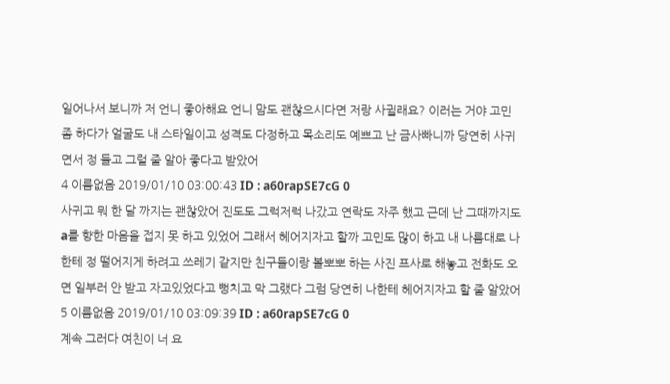일어나서 보니까 저 언니 좋아해요 언니 맘도 괜찮으시다면 저랑 사귈래요? 이러는 거야 고민 좀 하다가 얼굴도 내 스타일이고 성격도 다정하고 목소리도 예쁘고 난 금사빠니까 당연히 사귀면서 정 들고 그럴 줄 알아 좋다고 받았어
4 이름없음 2019/01/10 03:00:43 ID : a60rapSE7cG 0
사귀고 뭐 한 달 까지는 괜찮았어 진도도 그럭저럭 나갔고 연락도 자주 했고 근데 난 그때까지도 a를 향한 마음을 접지 못 하고 있었어 그래서 헤어지자고 할까 고민도 많이 하고 내 나름대로 나한테 정 떨어지게 하려고 쓰레기 같지만 친구들이랑 볼뽀뽀 하는 사진 프사로 해놓고 전화도 오면 일부러 안 받고 자고있었다고 뻥치고 막 그랬다 그럼 당연히 나한테 헤어지자고 할 줄 알았어
5 이름없음 2019/01/10 03:09:39 ID : a60rapSE7cG 0
계속 그러다 여친이 너 요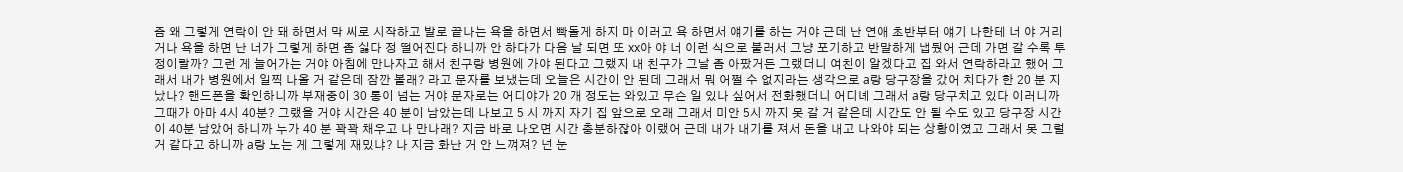즘 왜 그렇게 연락이 안 돼 하면서 막 씨로 시작하고 발로 끝나는 욕을 하면서 빡돌게 하지 마 이러고 욕 하면서 얘기를 하는 거야 근데 난 연애 초반부터 얘기 나한테 너 야 거리거나 욕을 하면 난 너가 그렇게 하면 좀 싫다 정 떨어진다 하니까 안 하다가 다음 날 되면 또 xx아 야 너 이런 식으로 불러서 그냥 포기하고 반말하게 냅뒀어 근데 가면 갈 수록 투정이랄까? 그런 게 늘어가는 거야 아침에 만나자고 해서 친구랑 병원에 가야 된다고 그랬지 내 친구가 그날 좀 아팠거든 그랬더니 여친이 알겠다고 집 와서 연락하라고 했어 그래서 내가 병원에서 일찍 나올 거 같은데 잠깐 볼래? 라고 문자를 보냈는데 오늘은 시간이 안 된데 그래서 뭐 어쩔 수 없지라는 생각으로 a랑 당구장을 갔어 치다가 한 20 분 지났나? 핸드폰을 확인하니까 부재중이 30 통이 넘는 거야 문자로는 어디야가 20 개 정도는 와있고 무슨 일 있나 싶어서 전화했더니 어디녜 그래서 a랑 당구치고 있다 이러니까 그때가 아마 4시 40분? 그랬을 거야 시간은 40 분이 남았는데 나보고 5 시 까지 자기 집 앞으로 오래 그래서 미안 5시 까지 못 갈 거 같은데 시간도 안 될 수도 있고 당구장 시간이 40분 남았어 하니까 누가 40 분 꽉꽉 채우고 나 만나래? 지금 바로 나오면 시간 충분하잖아 이랬어 근데 내가 내기를 져서 돈을 내고 나와야 되는 상황이였고 그래서 못 그럴 거 같다고 하니까 a랑 노는 게 그렇게 재밌냐? 나 지금 화난 거 안 느껴져? 넌 눈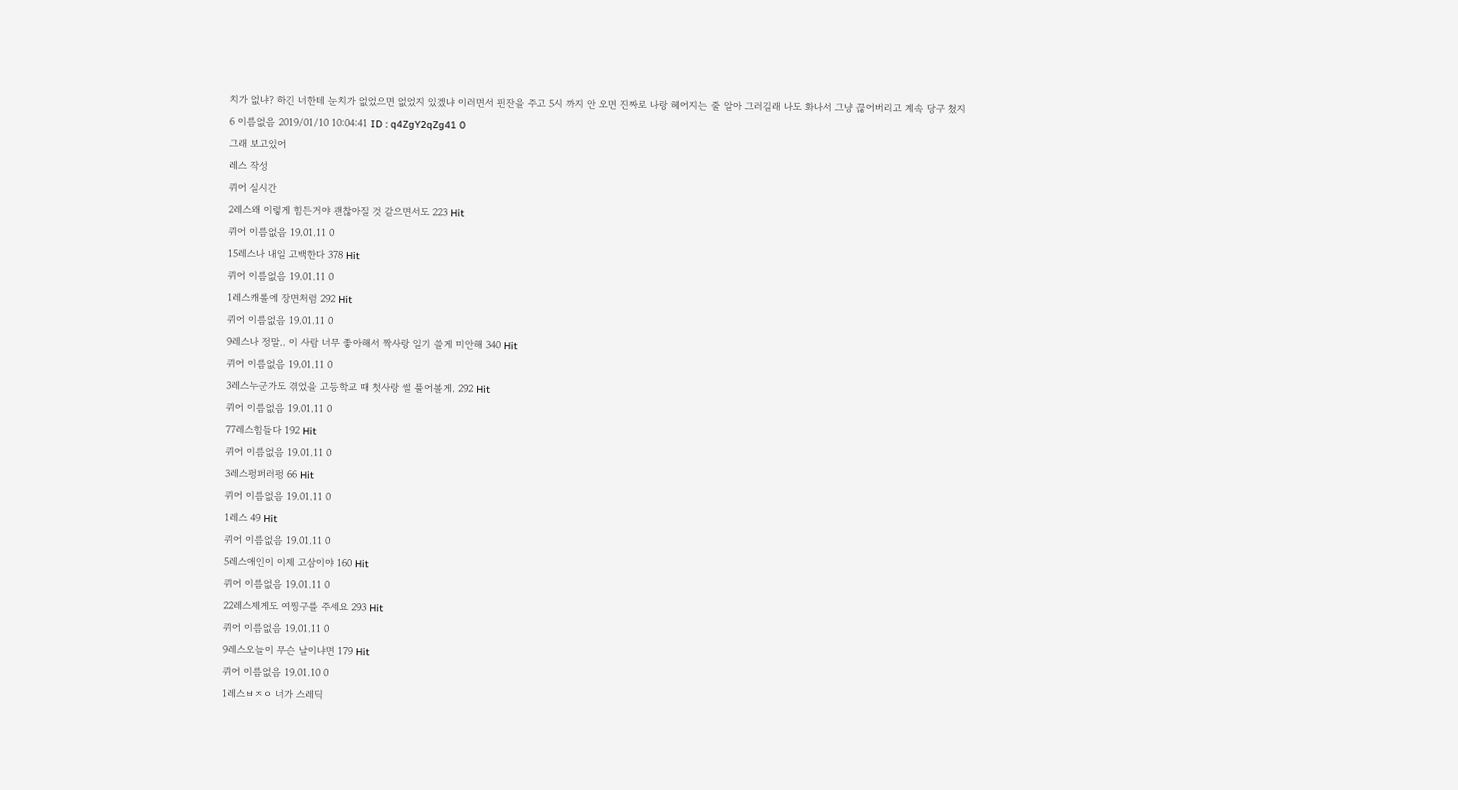치가 없냐? 하긴 너한테 눈치가 없었으면 없었지 있겠냐 이러면서 핀잔을 주고 5시 까지 안 오면 진짜로 나랑 헤어지는 줄 알아 그러길래 나도 화나서 그냥 끊어버리고 계속 당구 쳤지
6 이름없음 2019/01/10 10:04:41 ID : q4ZgY2qZg41 0
그래 보고있어
레스 작성
퀴어 실시간
2레스왜 이렇게 힘든거야 괜찮아질 것 같으면서도 223 Hit
퀴어 이름없음 19.01.11 0
15레스나 내일 고백한다 378 Hit
퀴어 이름없음 19.01.11 0
1레스캐롤에 장면처럼 292 Hit
퀴어 이름없음 19.01.11 0
9레스나 정말.. 이 사람 너무 좋아해서 짝사랑 일기 쓸게 미안해 340 Hit
퀴어 이름없음 19.01.11 0
3레스누군가도 겪었을 고등학교 때 첫사랑 썰 풀어볼게. 292 Hit
퀴어 이름없음 19.01.11 0
77레스힘들다 192 Hit
퀴어 이름없음 19.01.11 0
3레스펑퍼러펑 66 Hit
퀴어 이름없음 19.01.11 0
1레스 49 Hit
퀴어 이름없음 19.01.11 0
5레스애인이 이제 고삼이야 160 Hit
퀴어 이름없음 19.01.11 0
22레스제게도 여찡구를 주세요 293 Hit
퀴어 이름없음 19.01.11 0
9레스오늘이 무슨 날이냐면 179 Hit
퀴어 이름없음 19.01.10 0
1레스ㅂㅈㅇ 너가 스레딕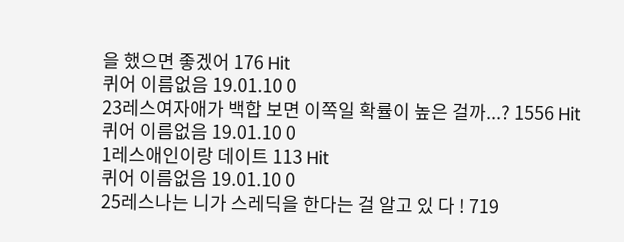을 했으면 좋겠어 176 Hit
퀴어 이름없음 19.01.10 0
23레스여자애가 백합 보면 이쪽일 확률이 높은 걸까...? 1556 Hit
퀴어 이름없음 19.01.10 0
1레스애인이랑 데이트 113 Hit
퀴어 이름없음 19.01.10 0
25레스나는 니가 스레딕을 한다는 걸 알고 있 다 ! 719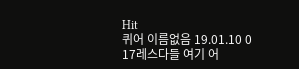Hit
퀴어 이름없음 19.01.10 0
17레스다들 여기 어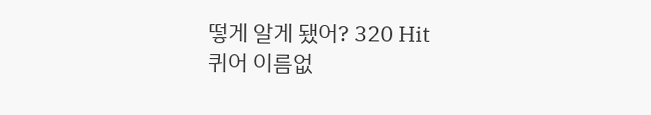떻게 알게 됐어? 320 Hit
퀴어 이름없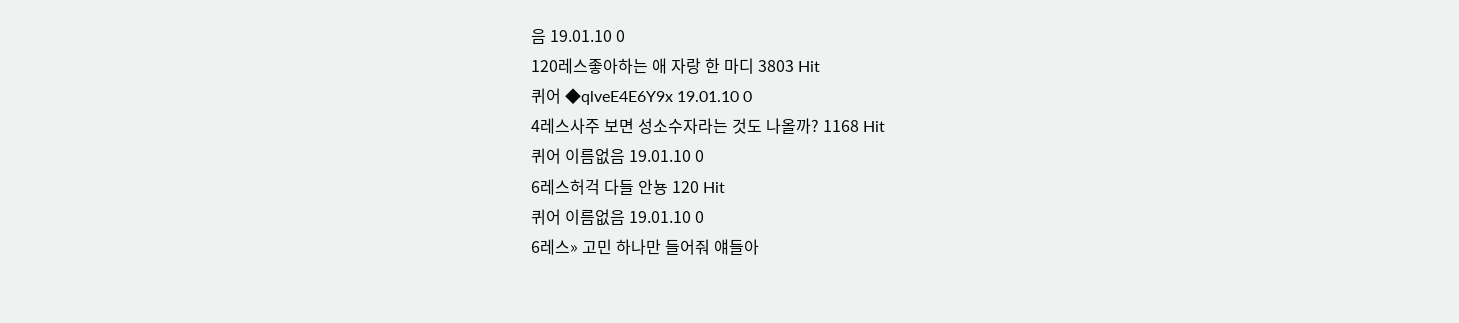음 19.01.10 0
120레스좋아하는 애 자랑 한 마디 3803 Hit
퀴어 ◆qlveE4E6Y9x 19.01.10 0
4레스사주 보면 성소수자라는 것도 나올까? 1168 Hit
퀴어 이름없음 19.01.10 0
6레스허걱 다들 안뇽 120 Hit
퀴어 이름없음 19.01.10 0
6레스» 고민 하나만 들어줘 얘들아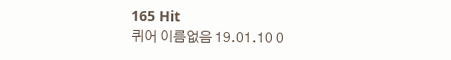165 Hit
퀴어 이름없음 19.01.10 0